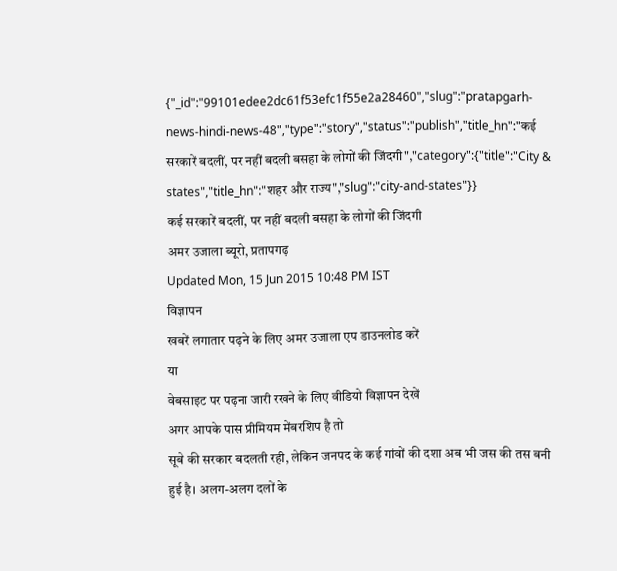{"_id":"99101edee2dc61f53efc1f55e2a28460","slug":"pratapgarh-news-hindi-news-48","type":"story","status":"publish","title_hn":"कई सरकारें बदलीं, पर नहीं बदली बसहा के लोगों की जिंदगी","category":{"title":"City & states","title_hn":"शहर और राज्य","slug":"city-and-states"}}
कई सरकारें बदलीं, पर नहीं बदली बसहा के लोगों की जिंदगी
अमर उजाला ब्यूरो, प्रतापगढ़
Updated Mon, 15 Jun 2015 10:48 PM IST
विज्ञापन
खबरें लगातार पढ़ने के लिए अमर उजाला एप डाउनलोड करें
या
वेबसाइट पर पढ़ना जारी रखने के लिए वीडियो विज्ञापन देखें
अगर आपके पास प्रीमियम मेंबरशिप है तो
सूबे की सरकार बदलती रही, लेकिन जनपद के कई गांवों की दशा अब भी जस की तस बनी हुई है। अलग-अलग दलों के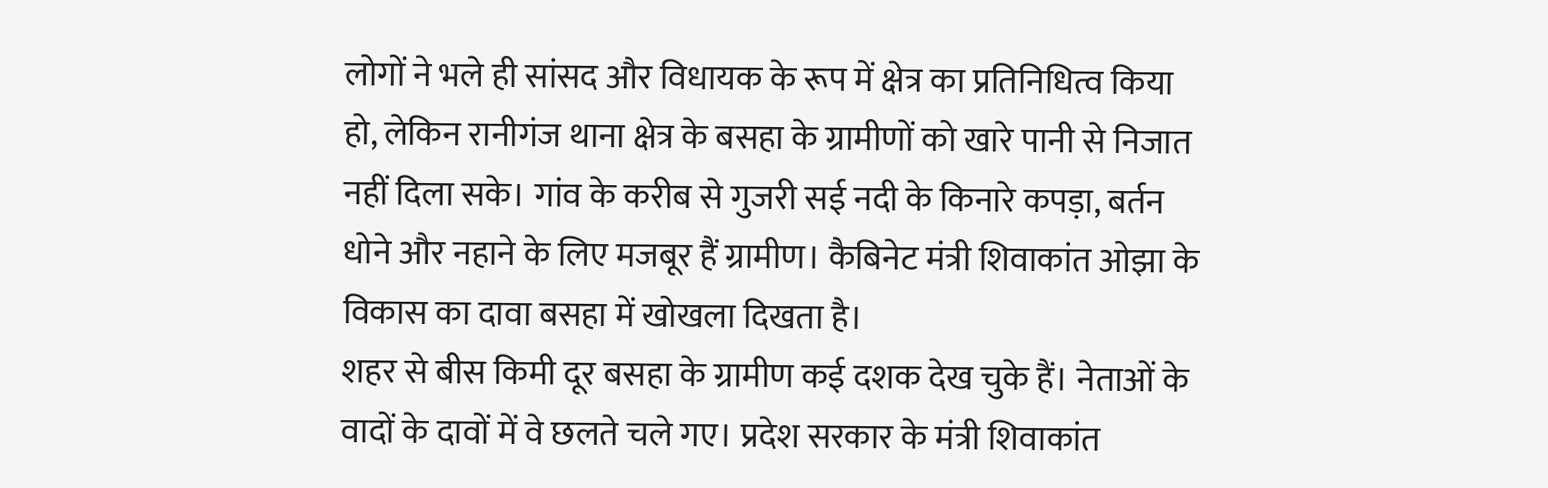लोगों ने भले ही सांसद और विधायक के रूप में क्षेत्र का प्रतिनिधित्व किया हो, लेकिन रानीगंज थाना क्षेत्र के बसहा के ग्रामीणों को खारे पानी से निजात नहीं दिला सके। गांव के करीब से गुजरी सई नदी के किनारे कपड़ा, बर्तन धोने और नहाने के लिए मजबूर हैं ग्रामीण। कैबिनेट मंत्री शिवाकांत ओझा के विकास का दावा बसहा में खोखला दिखता है।
शहर से बीस किमी दूर बसहा के ग्रामीण कई दशक देख चुके हैं। नेताओं के वादों के दावों में वे छलते चले गए। प्रदेश सरकार के मंत्री शिवाकांत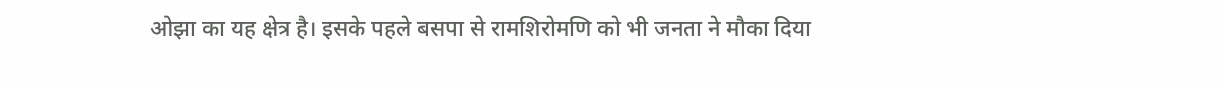ओझा का यह क्षेत्र है। इसके पहले बसपा से रामशिरोमणि को भी जनता ने मौका दिया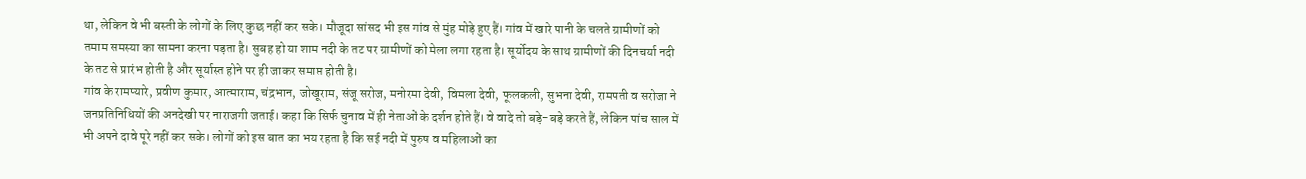था, लेकिन वे भी बस्ती के लोगों के लिए कुछ नहीं कर सके। मौजूदा सांसद भी इस गांव से मुंह मोड़े हुए हैं। गांव में खारे पानी के चलते ग्रामीणों को तमाम समस्या का सामना करना पड़ता है। सुबह हो या शाम नदी के तट पर ग्रामीणों को मेला लगा रहता है। सूर्योदय के साथ ग्रामीणों की दिनचर्या नदी के तट से प्रारंभ होती है और सूर्यास्त होने पर ही जाकर समाप्त होती है।
गांव के रामप्यारे, प्रवीण कुमार, आत्माराम, चंद्रभान, जोखूराम, संजू सरोज, मनोरमा देवी, विमला देवी, फूलकली, सुभना देवी, रामपती व सरोजा ने जनप्रतिनिधियों की अनदेखी पर नाराजगी जताई। कहा कि सिर्फ चुनाव में ही नेताओं के दर्शन होते हैं। वे वादे तो बड़े-बड़े करते हैं, लेकिन पांच साल में भी अपने दावे पूरे नहीं कर सके। लोगों को इस बात का भय रहता है कि सई नदी में पुरुष व महिलाओं का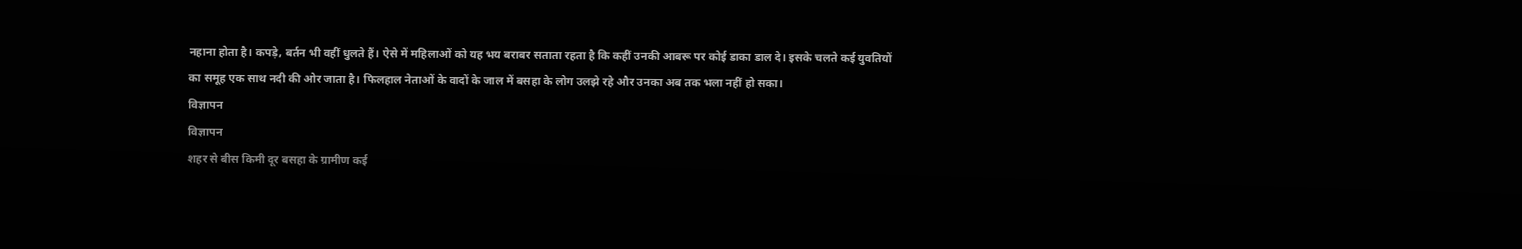नहाना होता है। कपड़े, बर्तन भी वहीं धुलते हैं। ऐसे में महिलाओं को यह भय बराबर सताता रहता है कि कहीं उनकी आबरू पर कोई डाका डाल दे। इसके चलते कई युवतियों का समूह एक साथ नदी की ओर जाता है। फिलहाल नेताओं के वादों के जाल में बसहा के लोग उलझे रहे और उनका अब तक भला नहीं हो सका।
विज्ञापन
विज्ञापन
शहर से बीस किमी दूर बसहा के ग्रामीण कई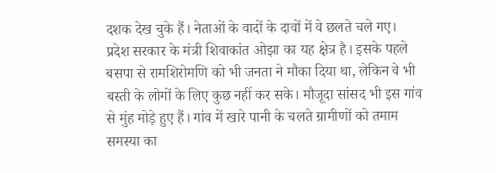दशक देख चुके हैं। नेताओं के वादों के दावों में वे छलते चले गए। प्रदेश सरकार के मंत्री शिवाकांत ओझा का यह क्षेत्र है। इसके पहले बसपा से रामशिरोमणि को भी जनता ने मौका दिया था, लेकिन वे भी बस्ती के लोगों के लिए कुछ नहीं कर सके। मौजूदा सांसद भी इस गांव से मुंह मोड़े हुए हैं। गांव में खारे पानी के चलते ग्रामीणों को तमाम समस्या का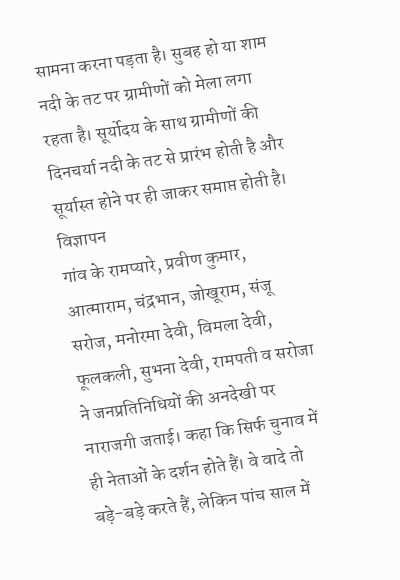सामना करना पड़ता है। सुबह हो या शाम नदी के तट पर ग्रामीणों को मेला लगा रहता है। सूर्योदय के साथ ग्रामीणों की दिनचर्या नदी के तट से प्रारंभ होती है और सूर्यास्त होने पर ही जाकर समाप्त होती है।
विज्ञापन
गांव के रामप्यारे, प्रवीण कुमार, आत्माराम, चंद्रभान, जोखूराम, संजू सरोज, मनोरमा देवी, विमला देवी, फूलकली, सुभना देवी, रामपती व सरोजा ने जनप्रतिनिधियों की अनदेखी पर नाराजगी जताई। कहा कि सिर्फ चुनाव में ही नेताओं के दर्शन होते हैं। वे वादे तो बड़े-बड़े करते हैं, लेकिन पांच साल में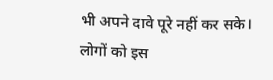भी अपने दावे पूरे नहीं कर सके। लोगों को इस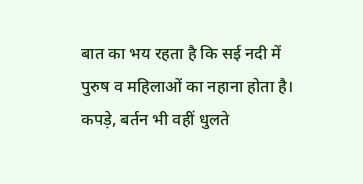बात का भय रहता है कि सई नदी में पुरुष व महिलाओं का नहाना होता है। कपड़े, बर्तन भी वहीं धुलते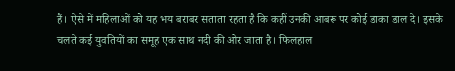हैं। ऐसे में महिलाओं को यह भय बराबर सताता रहता है कि कहीं उनकी आबरू पर कोई डाका डाल दे। इसके चलते कई युवतियों का समूह एक साथ नदी की ओर जाता है। फिलहाल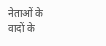नेताओं के वादों के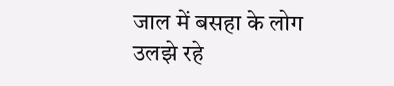जाल में बसहा के लोग उलझे रहे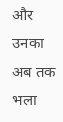और उनका अब तक भला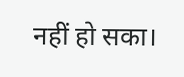नहीं हो सका।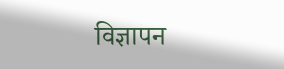विज्ञापन